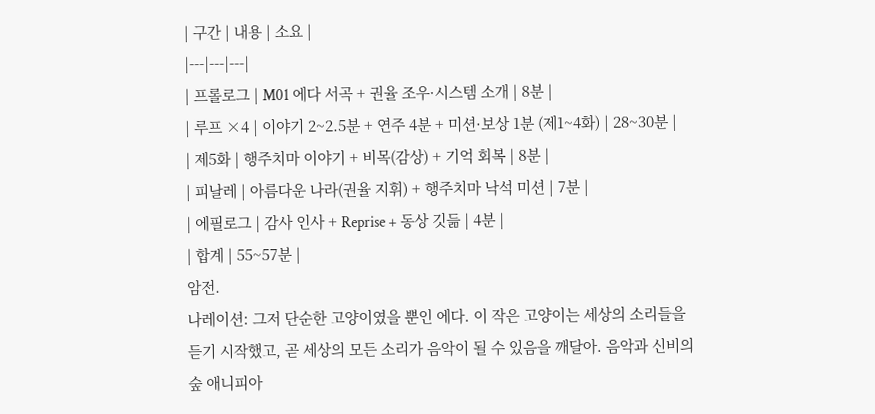| 구간 | 내용 | 소요 |
|---|---|---|
| 프롤로그 | M01 에다 서곡 + 권율 조우·시스템 소개 | 8분 |
| 루프 ×4 | 이야기 2~2.5분 + 연주 4분 + 미션·보상 1분 (제1~4화) | 28~30분 |
| 제5화 | 행주치마 이야기 + 비목(감상) + 기억 회복 | 8분 |
| 피날레 | 아름다운 나라(권율 지휘) + 행주치마 낙석 미션 | 7분 |
| 에필로그 | 감사 인사 + Reprise + 동상 깃듦 | 4분 |
| 합계 | 55~57분 |
암전.
나레이션: 그저 단순한 고양이였을 뿐인 에다. 이 작은 고양이는 세상의 소리들을 듣기 시작했고, 곧 세상의 모든 소리가 음악이 될 수 있음을 깨달아. 음악과 신비의 숲 애니피아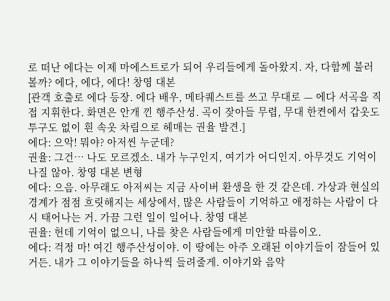로 떠난 에다는 이제 마에스트로가 되어 우리들에게 돌아왔지. 자, 다함께 불러볼까? 에다, 에다, 에다! 창영 대본
[관객 호출로 에다 등장. 에다 배우, 메타퀘스트를 쓰고 무대로 — 에다 서곡을 직접 지휘한다. 화면은 안개 낀 행주산성. 곡이 잦아들 무렵, 무대 한켠에서 갑옷도 투구도 없이 흰 속옷 차림으로 헤매는 권율 발견.]
에다: 으악! 뭐야? 아저씬 누군데?
권율: 그건… 나도 모르겠소. 내가 누구인지, 여기가 어디인지. 아무것도 기억이 나질 않아. 창영 대본 변형
에다: 으음. 아무래도 아저씨는 지금 사이버 환생을 한 것 같은데. 가상과 현실의 경계가 점점 흐릿해지는 세상에서, 많은 사람들이 기억하고 애정하는 사람이 다시 태어나는 거. 가끔 그런 일이 일어나. 창영 대본
권율: 헌데 기억이 없으니, 나를 찾은 사람들에게 미안할 따름이오.
에다: 걱정 마! 여긴 행주산성이야. 이 땅에는 아주 오래된 이야기들이 잠들어 있거든. 내가 그 이야기들을 하나씩 들려줄게. 이야기와 음악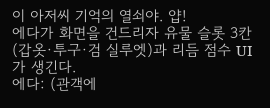이 아저씨 기억의 열쇠야. 얍!
에다가 화면을 건드리자 유물 슬롯 3칸(갑옷·투구·검 실루엣)과 리듬 점수 UI가 생긴다.
에다: (관객에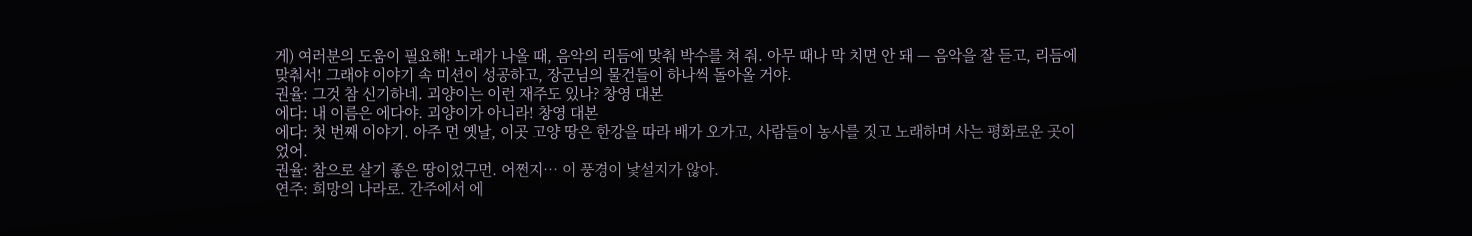게) 여러분의 도움이 필요해! 노래가 나올 때, 음악의 리듬에 맞춰 박수를 쳐 줘. 아무 때나 막 치면 안 돼 — 음악을 잘 듣고, 리듬에 맞춰서! 그래야 이야기 속 미션이 성공하고, 장군님의 물건들이 하나씩 돌아올 거야.
권율: 그것 참 신기하네. 괴양이는 이런 재주도 있나? 창영 대본
에다: 내 이름은 에다야. 괴양이가 아니라! 창영 대본
에다: 첫 번째 이야기. 아주 먼 옛날, 이곳 고양 땅은 한강을 따라 배가 오가고, 사람들이 농사를 짓고 노래하며 사는 평화로운 곳이었어.
권율: 참으로 살기 좋은 땅이었구먼. 어쩐지… 이 풍경이 낯설지가 않아.
연주: 희망의 나라로. 간주에서 에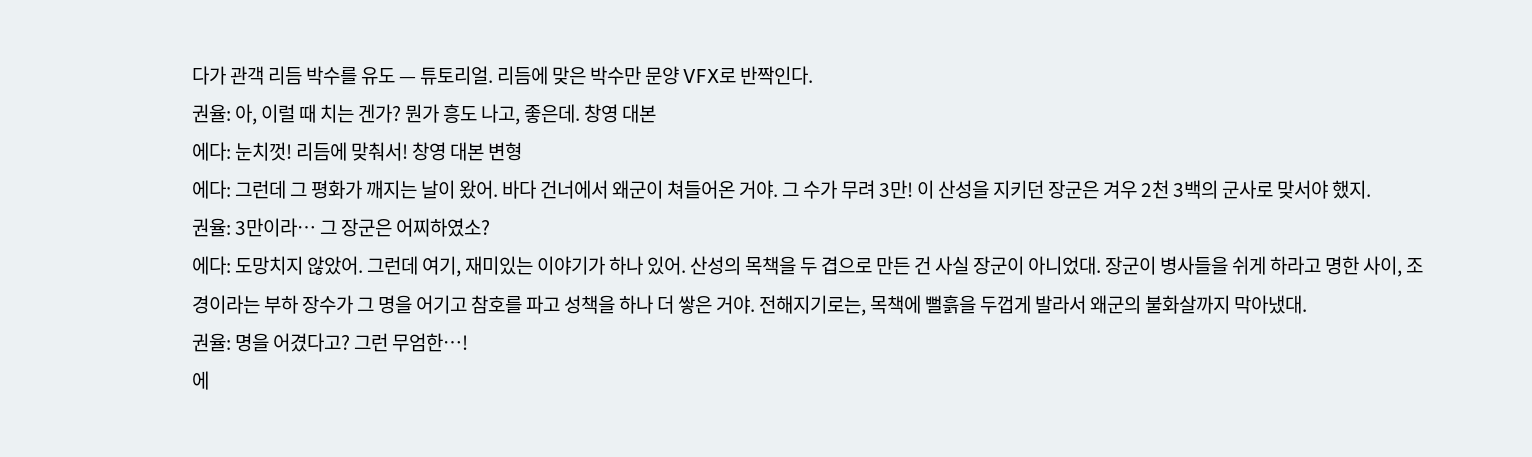다가 관객 리듬 박수를 유도 — 튜토리얼. 리듬에 맞은 박수만 문양 VFX로 반짝인다.
권율: 아, 이럴 때 치는 겐가? 뭔가 흥도 나고, 좋은데. 창영 대본
에다: 눈치껏! 리듬에 맞춰서! 창영 대본 변형
에다: 그런데 그 평화가 깨지는 날이 왔어. 바다 건너에서 왜군이 쳐들어온 거야. 그 수가 무려 3만! 이 산성을 지키던 장군은 겨우 2천 3백의 군사로 맞서야 했지.
권율: 3만이라… 그 장군은 어찌하였소?
에다: 도망치지 않았어. 그런데 여기, 재미있는 이야기가 하나 있어. 산성의 목책을 두 겹으로 만든 건 사실 장군이 아니었대. 장군이 병사들을 쉬게 하라고 명한 사이, 조경이라는 부하 장수가 그 명을 어기고 참호를 파고 성책을 하나 더 쌓은 거야. 전해지기로는, 목책에 뻘흙을 두껍게 발라서 왜군의 불화살까지 막아냈대.
권율: 명을 어겼다고? 그런 무엄한…!
에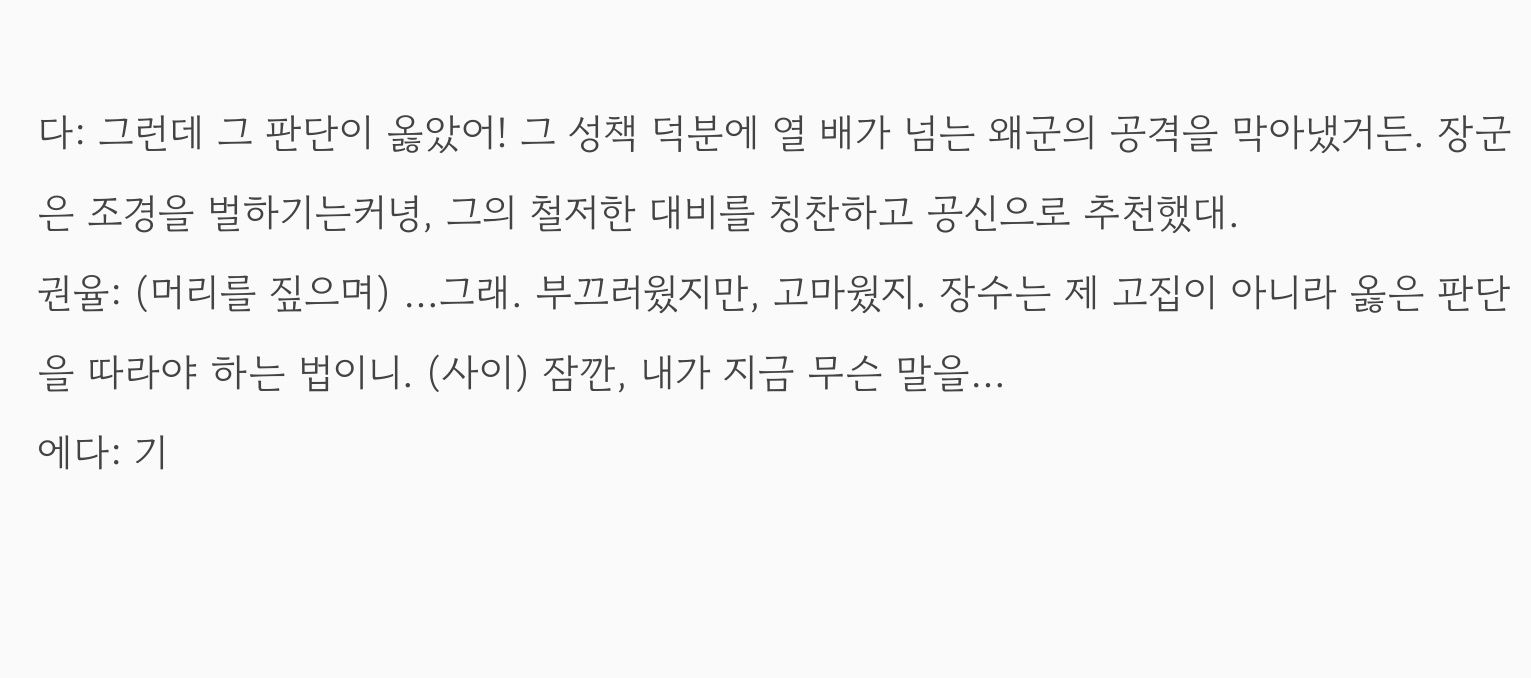다: 그런데 그 판단이 옳았어! 그 성책 덕분에 열 배가 넘는 왜군의 공격을 막아냈거든. 장군은 조경을 벌하기는커녕, 그의 철저한 대비를 칭찬하고 공신으로 추천했대.
권율: (머리를 짚으며) …그래. 부끄러웠지만, 고마웠지. 장수는 제 고집이 아니라 옳은 판단을 따라야 하는 법이니. (사이) 잠깐, 내가 지금 무슨 말을…
에다: 기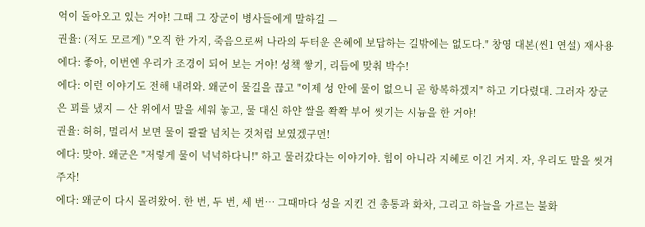억이 돌아오고 있는 거야! 그때 그 장군이 병사들에게 말하길 —
권율: (저도 모르게) "오직 한 가지, 죽음으로써 나라의 두터운 은혜에 보답하는 길밖에는 없도다." 창영 대본(씬1 연설) 재사용
에다: 좋아, 이번엔 우리가 조경이 되어 보는 거야! 성책 쌓기, 리듬에 맞춰 박수!
에다: 이런 이야기도 전해 내려와. 왜군이 물길을 끊고 "이제 성 안에 물이 없으니 곧 항복하겠지" 하고 기다렸대. 그러자 장군은 꾀를 냈지 — 산 위에서 말을 세워 놓고, 물 대신 하얀 쌀을 쫙쫙 부어 씻기는 시늉을 한 거야!
권율: 허허, 멀리서 보면 물이 콸콸 넘치는 것처럼 보였겠구먼!
에다: 맞아. 왜군은 "저렇게 물이 넉넉하다니!" 하고 물러갔다는 이야기야. 힘이 아니라 지혜로 이긴 거지. 자, 우리도 말을 씻겨 주자!
에다: 왜군이 다시 몰려왔어. 한 번, 두 번, 세 번… 그때마다 성을 지킨 건 총통과 화차, 그리고 하늘을 가르는 불화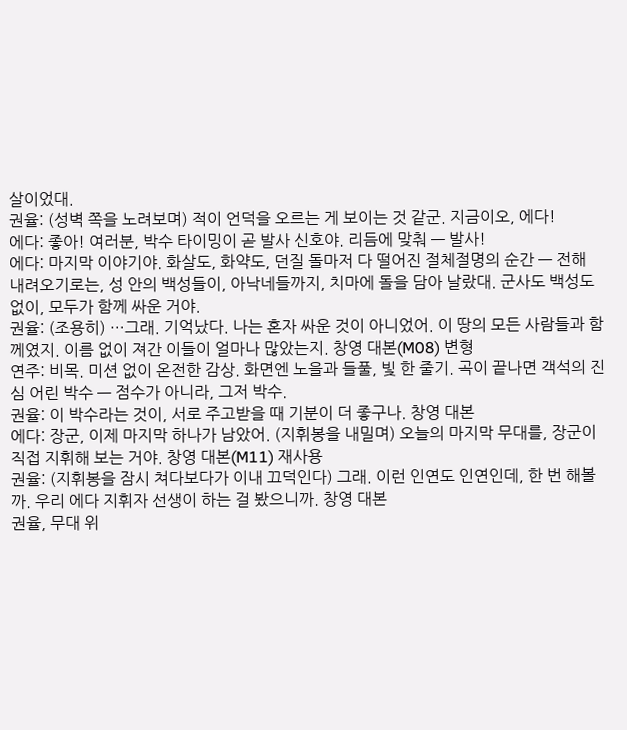살이었대.
권율: (성벽 쪽을 노려보며) 적이 언덕을 오르는 게 보이는 것 같군. 지금이오, 에다!
에다: 좋아! 여러분, 박수 타이밍이 곧 발사 신호야. 리듬에 맞춰 — 발사!
에다: 마지막 이야기야. 화살도, 화약도, 던질 돌마저 다 떨어진 절체절명의 순간 — 전해 내려오기로는, 성 안의 백성들이, 아낙네들까지, 치마에 돌을 담아 날랐대. 군사도 백성도 없이, 모두가 함께 싸운 거야.
권율: (조용히) …그래. 기억났다. 나는 혼자 싸운 것이 아니었어. 이 땅의 모든 사람들과 함께였지. 이름 없이 져간 이들이 얼마나 많았는지. 창영 대본(M08) 변형
연주: 비목. 미션 없이 온전한 감상. 화면엔 노을과 들풀, 빛 한 줄기. 곡이 끝나면 객석의 진심 어린 박수 — 점수가 아니라, 그저 박수.
권율: 이 박수라는 것이, 서로 주고받을 때 기분이 더 좋구나. 창영 대본
에다: 장군, 이제 마지막 하나가 남았어. (지휘봉을 내밀며) 오늘의 마지막 무대를, 장군이 직접 지휘해 보는 거야. 창영 대본(M11) 재사용
권율: (지휘봉을 잠시 쳐다보다가 이내 끄덕인다) 그래. 이런 인연도 인연인데, 한 번 해볼까. 우리 에다 지휘자 선생이 하는 걸 봤으니까. 창영 대본
권율, 무대 위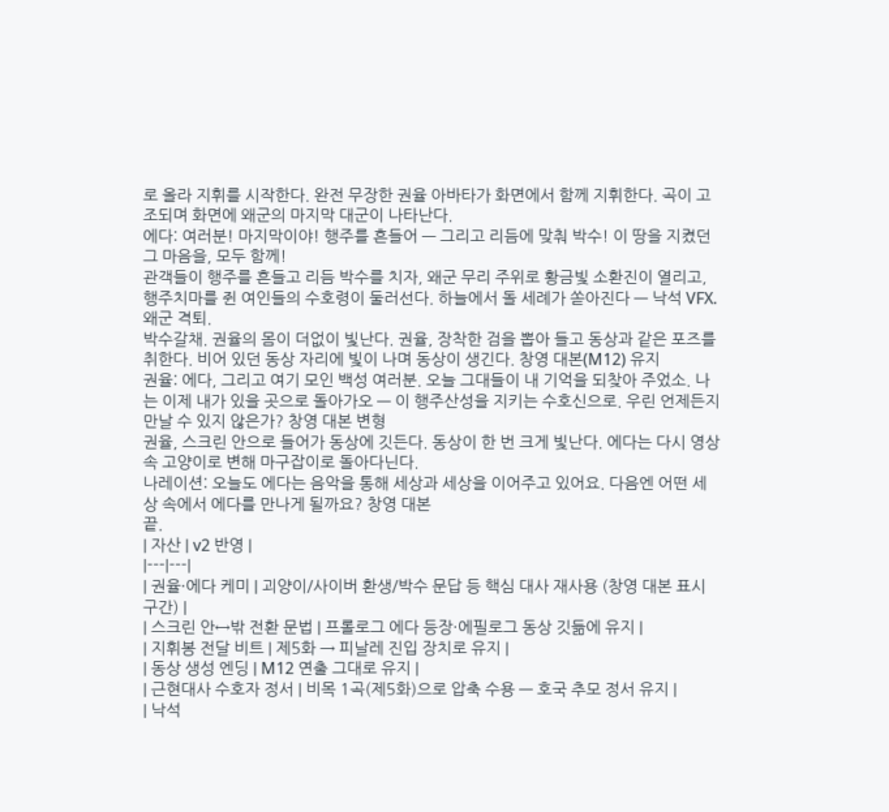로 올라 지휘를 시작한다. 완전 무장한 권율 아바타가 화면에서 함께 지휘한다. 곡이 고조되며 화면에 왜군의 마지막 대군이 나타난다.
에다: 여러분! 마지막이야! 행주를 흔들어 — 그리고 리듬에 맞춰 박수! 이 땅을 지켰던 그 마음을, 모두 함께!
관객들이 행주를 흔들고 리듬 박수를 치자, 왜군 무리 주위로 황금빛 소환진이 열리고, 행주치마를 쥔 여인들의 수호령이 둘러선다. 하늘에서 돌 세례가 쏟아진다 — 낙석 VFX. 왜군 격퇴.
박수갈채. 권율의 몸이 더없이 빛난다. 권율, 장착한 검을 뽑아 들고 동상과 같은 포즈를 취한다. 비어 있던 동상 자리에 빛이 나며 동상이 생긴다. 창영 대본(M12) 유지
권율: 에다, 그리고 여기 모인 백성 여러분. 오늘 그대들이 내 기억을 되찾아 주었소. 나는 이제 내가 있을 곳으로 돌아가오 — 이 행주산성을 지키는 수호신으로. 우린 언제든지 만날 수 있지 않은가? 창영 대본 변형
권율, 스크린 안으로 들어가 동상에 깃든다. 동상이 한 번 크게 빛난다. 에다는 다시 영상 속 고양이로 변해 마구잡이로 돌아다닌다.
나레이션: 오늘도 에다는 음악을 통해 세상과 세상을 이어주고 있어요. 다음엔 어떤 세상 속에서 에다를 만나게 될까요? 창영 대본
끝.
| 자산 | v2 반영 |
|---|---|
| 권율·에다 케미 | 괴양이/사이버 환생/박수 문답 등 핵심 대사 재사용 (창영 대본 표시 구간) |
| 스크린 안↔밖 전환 문법 | 프롤로그 에다 등장·에필로그 동상 깃듦에 유지 |
| 지휘봉 전달 비트 | 제5화 → 피날레 진입 장치로 유지 |
| 동상 생성 엔딩 | M12 연출 그대로 유지 |
| 근현대사 수호자 정서 | 비목 1곡(제5화)으로 압축 수용 — 호국 추모 정서 유지 |
| 낙석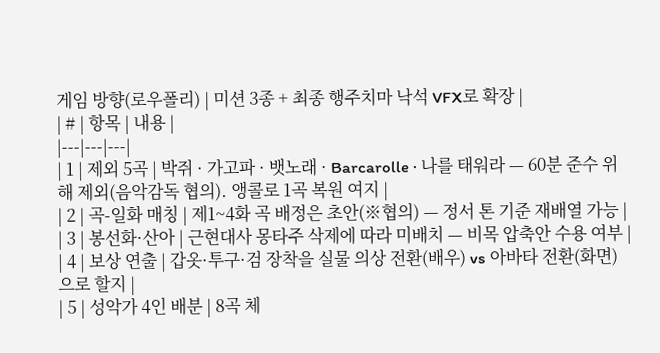게임 방향(로우폴리) | 미션 3종 + 최종 행주치마 낙석 VFX로 확장 |
| # | 항목 | 내용 |
|---|---|---|
| 1 | 제외 5곡 | 박쥐 · 가고파 · 뱃노래 · Barcarolle · 나를 태워라 — 60분 준수 위해 제외(음악감독 협의). 앵콜로 1곡 복원 여지 |
| 2 | 곡-일화 매칭 | 제1~4화 곡 배정은 초안(※협의) — 정서 톤 기준 재배열 가능 |
| 3 | 봉선화·산아 | 근현대사 몽타주 삭제에 따라 미배치 — 비목 압축안 수용 여부 |
| 4 | 보상 연출 | 갑옷·투구·검 장착을 실물 의상 전환(배우) vs 아바타 전환(화면)으로 할지 |
| 5 | 성악가 4인 배분 | 8곡 체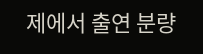제에서 출연 분량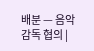배분 — 음악감독 협의 |